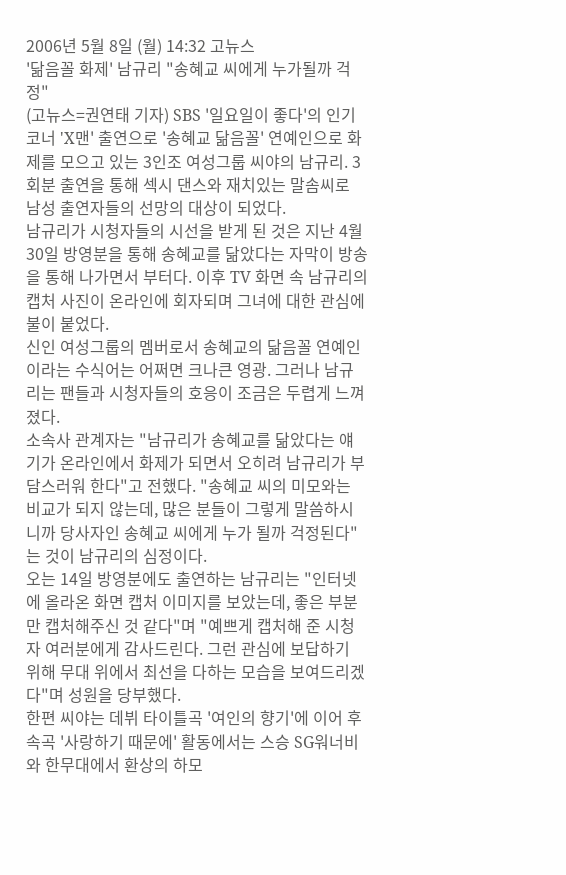2006년 5월 8일 (월) 14:32 고뉴스
'닮음꼴 화제' 남규리 "송혜교 씨에게 누가될까 걱정"
(고뉴스=권연태 기자) SBS '일요일이 좋다'의 인기코너 'X맨' 출연으로 '송혜교 닮음꼴' 연예인으로 화제를 모으고 있는 3인조 여성그룹 씨야의 남규리. 3회분 출연을 통해 섹시 댄스와 재치있는 말솜씨로 남성 출연자들의 선망의 대상이 되었다.
남규리가 시청자들의 시선을 받게 된 것은 지난 4월30일 방영분을 통해 송혜교를 닮았다는 자막이 방송을 통해 나가면서 부터다. 이후 TV 화면 속 남규리의 캡처 사진이 온라인에 회자되며 그녀에 대한 관심에 불이 붙었다.
신인 여성그룹의 멤버로서 송혜교의 닮음꼴 연예인이라는 수식어는 어쩌면 크나큰 영광. 그러나 남규리는 팬들과 시청자들의 호응이 조금은 두렵게 느껴졌다.
소속사 관계자는 "남규리가 송혜교를 닮았다는 얘기가 온라인에서 화제가 되면서 오히려 남규리가 부담스러워 한다"고 전했다. "송혜교 씨의 미모와는 비교가 되지 않는데, 많은 분들이 그렇게 말씀하시니까 당사자인 송혜교 씨에게 누가 될까 걱정된다"는 것이 남규리의 심정이다.
오는 14일 방영분에도 출연하는 남규리는 "인터넷에 올라온 화면 캡처 이미지를 보았는데, 좋은 부분만 캡처해주신 것 같다"며 "예쁘게 캡처해 준 시청자 여러분에게 감사드린다. 그런 관심에 보답하기 위해 무대 위에서 최선을 다하는 모습을 보여드리겠다"며 성원을 당부했다.
한편 씨야는 데뷔 타이틀곡 '여인의 향기'에 이어 후속곡 '사랑하기 때문에' 활동에서는 스승 SG워너비와 한무대에서 환상의 하모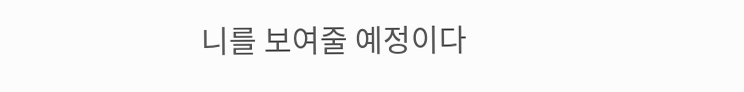니를 보여줄 예정이다